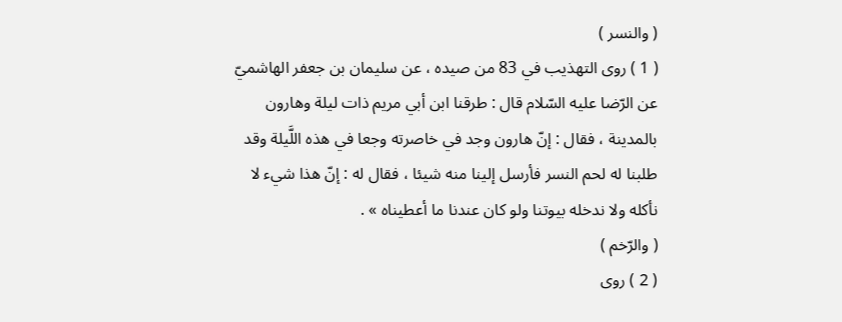( والنسر )
( 1 ) روى التهذيب في 83 من صيده ، عن سليمان بن جعفر الهاشميّ عن الرّضا عليه السّلام قال : طرقنا ابن أبي مريم ذات ليلة وهارون بالمدينة ، فقال : إنّ هارون وجد في خاصرته وجعا في هذه اللَّيلة وقد طلبنا له لحم النسر فأرسل إلينا منه شيئا ، فقال له : إنّ هذا شيء لا نأكله ولا ندخله بيوتنا ولو كان عندنا ما أعطيناه » .
( والرّخم )
( 2 ) روى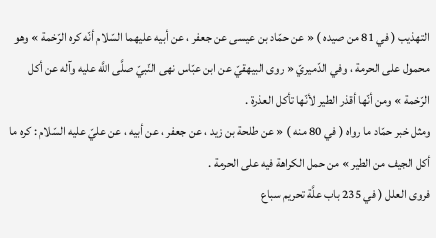التهذيب ( في 81 من صيده ) « عن حمّاد بن عيسى عن جعفر ، عن أبيه عليهما السّلام أنّه كره الرّخمة » وهو محمول على الحرمة ، وفي الدّميريّ « روى البيهقيّ عن ابن عبّاس نهى النّبيّ صلَّى اللَّه عليه وآله عن أكل الرّخمة » ومن أنّها أقذر الطير لأنّها تأكل العذرة .
ومثل خبر حمّاد ما رواه ( في 80 منه ) « عن طلحة بن زيد ، عن جعفر ، عن أبيه ، عن عليّ عليه السّلام : كره ما أكل الجيف من الطير » من حمل الكراهة فيه على الحرمة .
فروى العلل ( في 235 باب علَّة تحريم سباع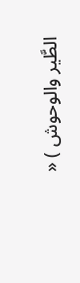الطَّير والوحوش ) «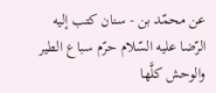عن محمّد بن - سنان كتب إليه الرّضا عليه السّلام حرّم سباع الطير والوحش كلَّها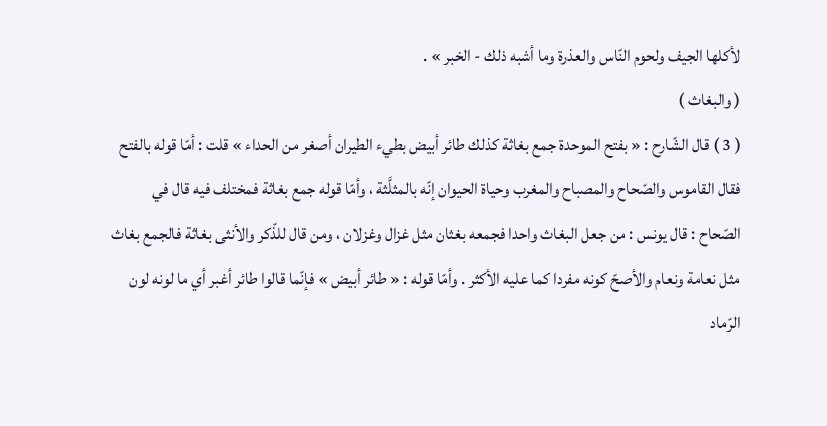لأكلها الجيف ولحوم النّاس والعذرة وما أشبه ذلك - الخبر » .
( والبغاث )
( 3 ) قال الشّارح : « بفتح الموحدة جمع بغاثة كذلك طائر أبيض بطيء الطيران أصغر من الحداء » قلت : أمّا قوله بالفتح فقال القاموس والصّحاح والمصباح والمغرب وحياة الحيوان إنّه بالمثلَّثة ، وأمّا قوله جمع بغاثة فمختلف فيه قال في الصّحاح : قال يونس : من جعل البغاث واحدا فجمعه بغثان مثل غزال وغزلان ، ومن قال للذّكر والأنثى بغاثة فالجمع بغاث مثل نعامة ونعام والأصحّ كونه مفردا كما عليه الأكثر . وأمّا قوله : « طائر أبيض » فإنّما قالوا طائر أغبر أي ما لونه لون الرّماد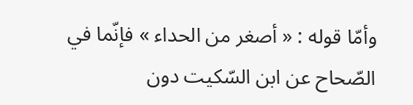وأمّا قوله : « أصغر من الحداء » فإنّما في الصّحاح عن ابن السّكيت دون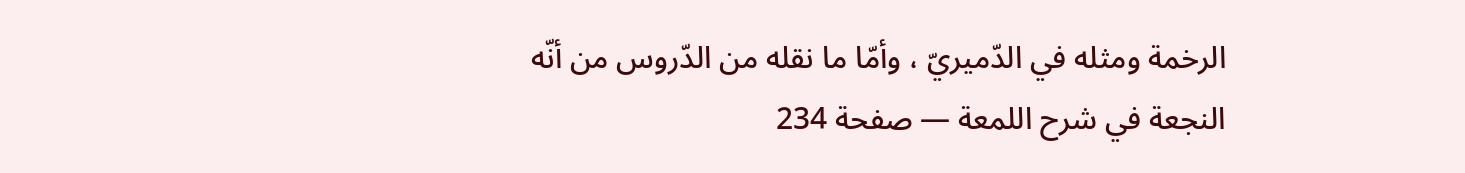الرخمة ومثله في الدّميريّ ، وأمّا ما نقله من الدّروس من أنّه
النجعة في شرح اللمعة — صفحة 234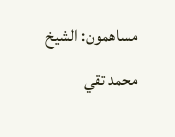مساهمون: الشيخ محمد تقي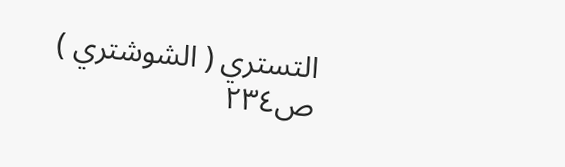التستري ( الشوشتري )
ص٢٣٤